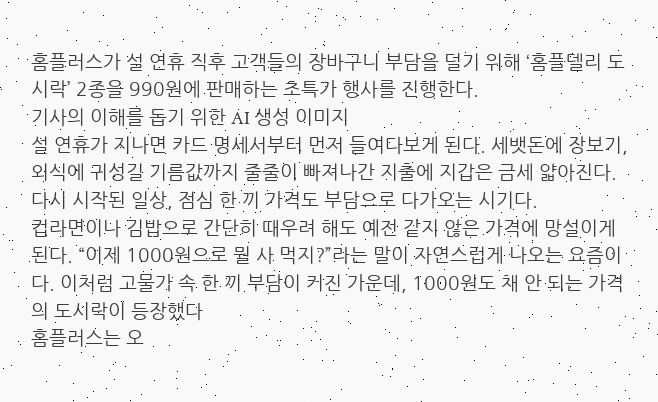홈플러스가 설 연휴 직후 고객들의 장바구니 부담을 덜기 위해 ‘홈플델리 도시락’ 2종을 990원에 판매하는 초특가 행사를 진행한다.
기사의 이해를 돕기 위한 AI 생성 이미지
설 연휴가 지나면 카드 명세서부터 먼저 들여다보게 된다. 세뱃돈에 장보기, 외식에 귀성길 기름값까지 줄줄이 빠져나간 지출에 지갑은 금세 얇아진다. 다시 시작된 일상, 점심 한 끼 가격도 부담으로 다가오는 시기다.
컵라면이나 김밥으로 간단히 때우려 해도 예전 같지 않은 가격에 망설이게 된다. “이제 1000원으로 뭘 사 먹지?”라는 말이 자연스럽게 나오는 요즘이다. 이처럼 고물가 속 한 끼 부담이 커진 가운데, 1000원도 채 안 되는 가격의 도시락이 등장했다
홈플러스는 오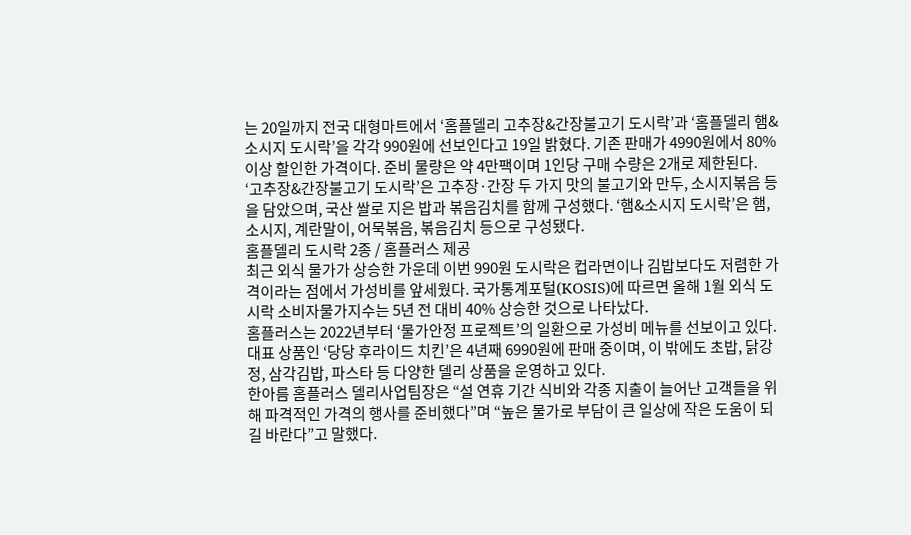는 20일까지 전국 대형마트에서 ‘홈플델리 고추장&간장불고기 도시락’과 ‘홈플델리 햄&소시지 도시락’을 각각 990원에 선보인다고 19일 밝혔다. 기존 판매가 4990원에서 80% 이상 할인한 가격이다. 준비 물량은 약 4만팩이며 1인당 구매 수량은 2개로 제한된다.
‘고추장&간장불고기 도시락’은 고추장·간장 두 가지 맛의 불고기와 만두, 소시지볶음 등을 담았으며, 국산 쌀로 지은 밥과 볶음김치를 함께 구성했다. ‘햄&소시지 도시락’은 햄, 소시지, 계란말이, 어묵볶음, 볶음김치 등으로 구성됐다.
홈플델리 도시락 2종 / 홈플러스 제공
최근 외식 물가가 상승한 가운데 이번 990원 도시락은 컵라면이나 김밥보다도 저렴한 가격이라는 점에서 가성비를 앞세웠다. 국가통계포털(KOSIS)에 따르면 올해 1월 외식 도시락 소비자물가지수는 5년 전 대비 40% 상승한 것으로 나타났다.
홈플러스는 2022년부터 ‘물가안정 프로젝트’의 일환으로 가성비 메뉴를 선보이고 있다. 대표 상품인 ‘당당 후라이드 치킨’은 4년째 6990원에 판매 중이며, 이 밖에도 초밥, 닭강정, 삼각김밥, 파스타 등 다양한 델리 상품을 운영하고 있다.
한아름 홈플러스 델리사업팀장은 “설 연휴 기간 식비와 각종 지출이 늘어난 고객들을 위해 파격적인 가격의 행사를 준비했다”며 “높은 물가로 부담이 큰 일상에 작은 도움이 되길 바란다”고 말했다.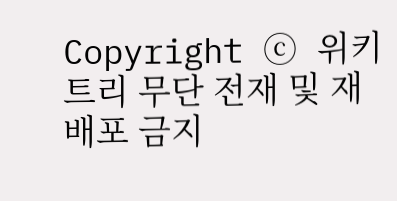Copyright ⓒ 위키트리 무단 전재 및 재배포 금지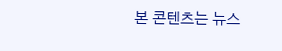본 콘텐츠는 뉴스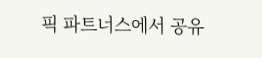픽 파트너스에서 공유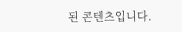된 콘텐츠입니다.